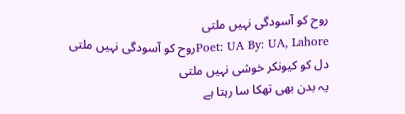روح کو آسودگی نہیں ملتی
Poet: UA By: UA, Lahoreروح کو آسودگی نہیں ملتی
دل کو کیونکر خوشی نہیں ملتی
یہ بدن بھی تھکا سا رہتا ہے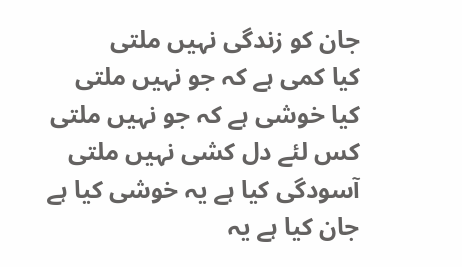جان کو زندگی نہیں ملتی
کیا کمی ہے کہ جو نہیں ملتی
کیا خوشی ہے کہ جو نہیں ملتی
کس لئے دل کشی نہیں ملتی
آسودگی کیا ہے یہ خوشی کیا ہے
جان کیا ہے یہ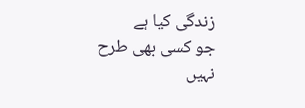زندگی کیا ہے
جو کسی بھی طرح نہیں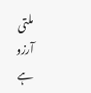ملتی
آرزو ہے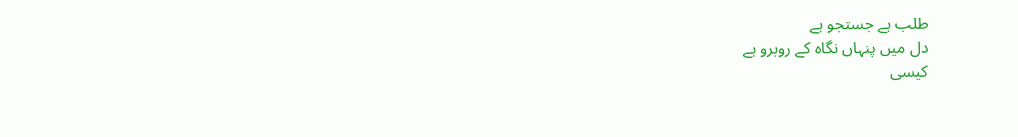طلب ہے جستجو ہے
دل میں پنہاں نگاہ کے روبرو ہے
کیسی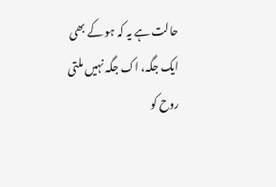حالت ہے یہ کہ ہو کے بھی
ایک جگہ، اک جگہ نہیں ملتی
روح کو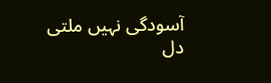آسودگی نہیں ملتی
دل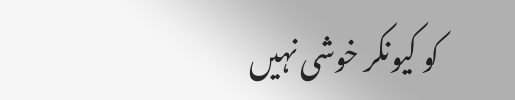کو کیونکر خوشی نہیں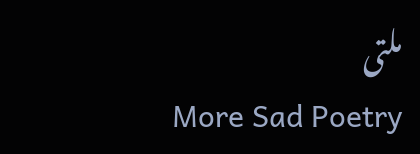ملتی
More Sad Poetry